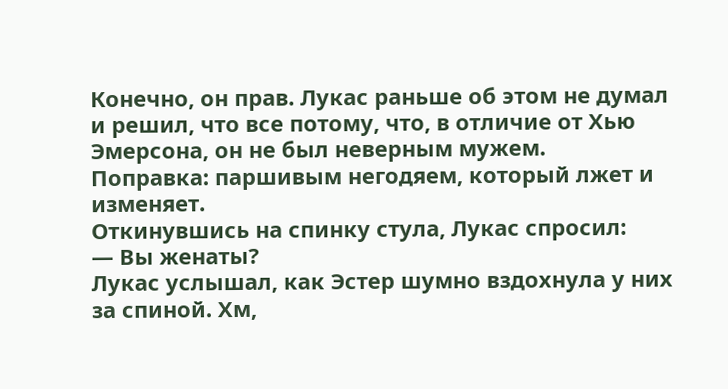Конечно, он прав. Лукас раньше об этом не думал и решил, что все потому, что, в отличие от Хью Эмерсона, он не был неверным мужем.
Поправка: паршивым негодяем, который лжет и изменяет.
Откинувшись на спинку стула, Лукас спросил:
— Вы женаты?
Лукас услышал, как Эстер шумно вздохнула у них за спиной. Хм,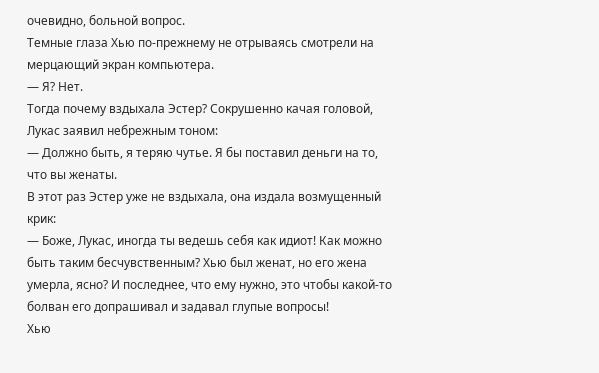очевидно, больной вопрос.
Темные глаза Хью по-прежнему не отрываясь смотрели на мерцающий экран компьютера.
— Я? Нет.
Тогда почему вздыхала Эстер? Сокрушенно качая головой, Лукас заявил небрежным тоном:
— Должно быть, я теряю чутье. Я бы поставил деньги на то, что вы женаты.
В этот раз Эстер уже не вздыхала, она издала возмущенный крик:
— Боже, Лукас, иногда ты ведешь себя как идиот! Как можно быть таким бесчувственным? Хью был женат, но его жена умерла, ясно? И последнее, что ему нужно, это чтобы какой-то болван его допрашивал и задавал глупые вопросы!
Хью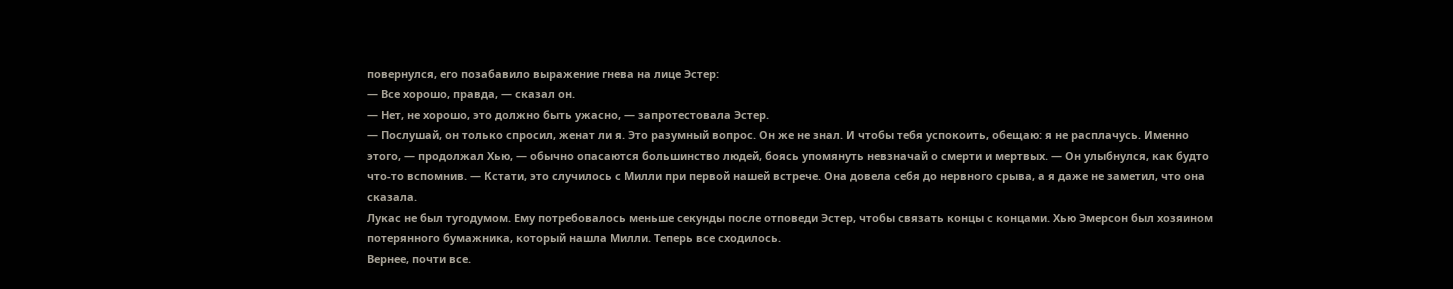повернулся, его позабавило выражение гнева на лице Эстер:
— Все хорошо, правда, — сказал он.
— Нет, не хорошо, это должно быть ужасно, — запротестовала Эстер.
— Послушай, он только спросил, женат ли я. Это разумный вопрос. Он же не знал. И чтобы тебя успокоить, обещаю: я не расплачусь. Именно этого, — продолжал Хью, — обычно опасаются большинство людей, боясь упомянуть невзначай о смерти и мертвых. — Он улыбнулся, как будто что-то вспомнив. — Кстати, это случилось с Милли при первой нашей встрече. Она довела себя до нервного срыва, а я даже не заметил, что она сказала.
Лукас не был тугодумом. Ему потребовалось меньше секунды после отповеди Эстер, чтобы связать концы с концами. Хью Эмерсон был хозяином потерянного бумажника, который нашла Милли. Теперь все сходилось.
Вернее, почти все.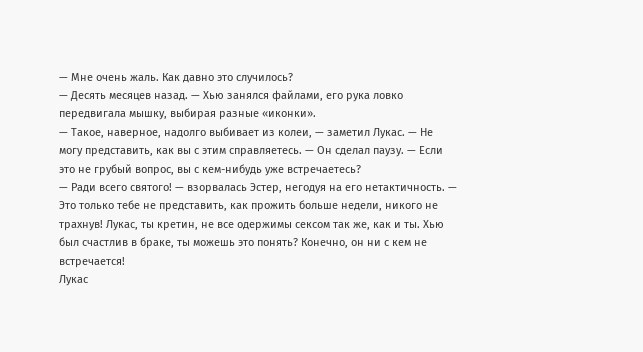— Мне очень жаль. Как давно это случилось?
— Десять месяцев назад. — Хью занялся файлами, его рука ловко передвигала мышку, выбирая разные «иконки».
— Такое, наверное, надолго выбивает из колеи, — заметил Лукас. — Не могу представить, как вы с этим справляетесь. — Он сделал паузу. — Если это не грубый вопрос, вы с кем-нибудь уже встречаетесь?
— Ради всего святого! — взорвалась Эстер, негодуя на его нетактичность. — Это только тебе не представить, как прожить больше недели, никого не трахнув! Лукас, ты кретин, не все одержимы сексом так же, как и ты. Хью был счастлив в браке, ты можешь это понять? Конечно, он ни с кем не встречается!
Лукас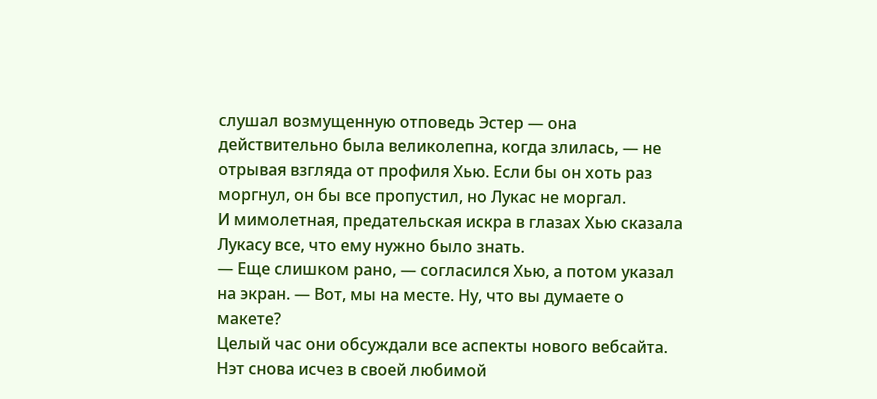слушал возмущенную отповедь Эстер — она действительно была великолепна, когда злилась, — не отрывая взгляда от профиля Хью. Если бы он хоть раз моргнул, он бы все пропустил, но Лукас не моргал.
И мимолетная, предательская искра в глазах Хью сказала Лукасу все, что ему нужно было знать.
— Еще слишком рано, — согласился Хью, а потом указал на экран. — Вот, мы на месте. Ну, что вы думаете о макете?
Целый час они обсуждали все аспекты нового вебсайта. Нэт снова исчез в своей любимой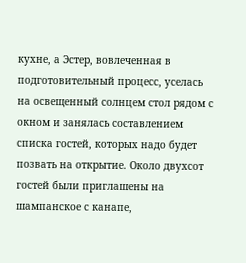кухне, а Эстер, вовлеченная в подготовительный процесс, уселась на освещенный солнцем стол рядом с окном и занялась составлением списка гостей, которых надо будет позвать на открытие. Около двухсот гостей были приглашены на шампанское с канапе,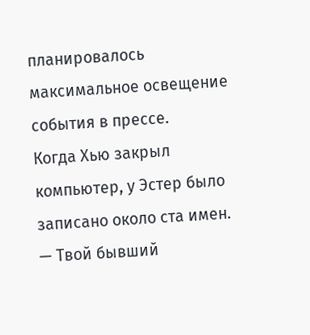планировалось максимальное освещение события в прессе.
Когда Хью закрыл компьютер, у Эстер было записано около ста имен.
— Твой бывший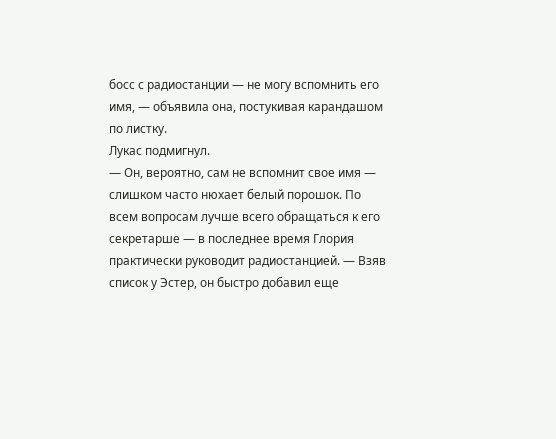босс с радиостанции — не могу вспомнить его имя, — объявила она, постукивая карандашом по листку.
Лукас подмигнул.
— Он, вероятно, сам не вспомнит свое имя — слишком часто нюхает белый порошок. По всем вопросам лучше всего обращаться к его секретарше — в последнее время Глория практически руководит радиостанцией. — Взяв список у Эстер, он быстро добавил еще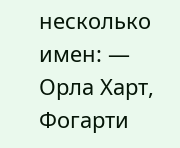несколько имен: — Орла Харт, Фогарти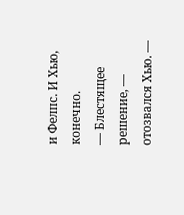и Фелпс. И Хью, конечно.
— Блестящее решение, — отозвался Хью. —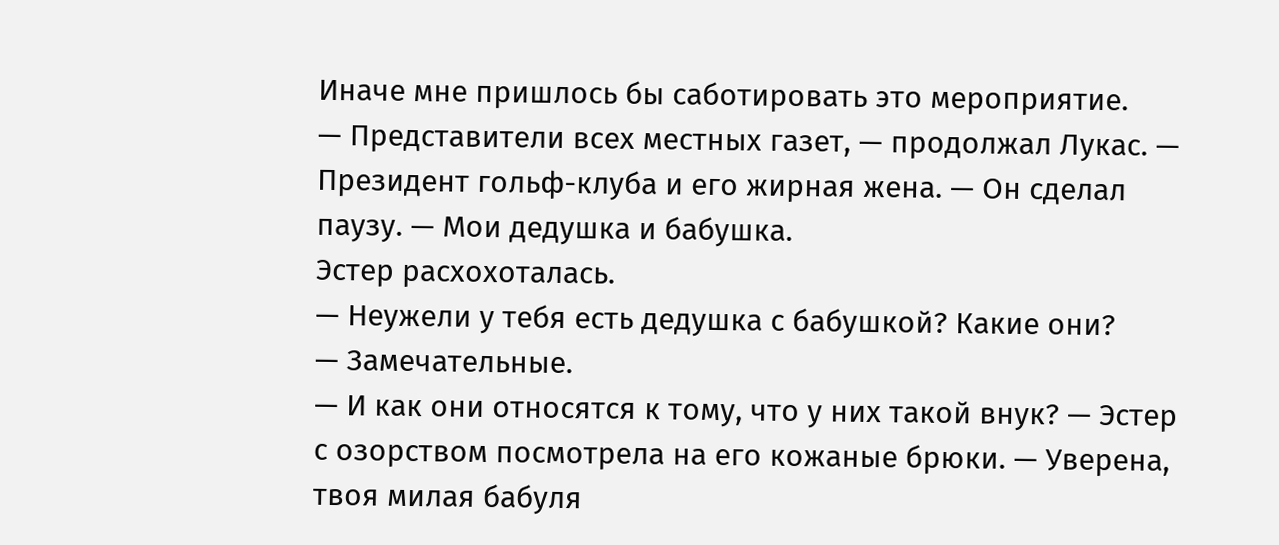Иначе мне пришлось бы саботировать это мероприятие.
— Представители всех местных газет, — продолжал Лукас. — Президент гольф-клуба и его жирная жена. — Он сделал паузу. — Мои дедушка и бабушка.
Эстер расхохоталась.
— Неужели у тебя есть дедушка с бабушкой? Какие они?
— Замечательные.
— И как они относятся к тому, что у них такой внук? — Эстер с озорством посмотрела на его кожаные брюки. — Уверена, твоя милая бабуля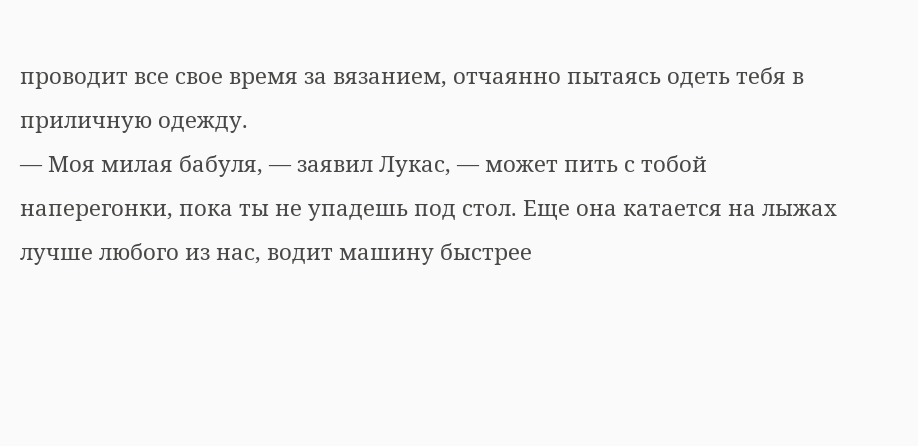проводит все свое время за вязанием, отчаянно пытаясь одеть тебя в приличную одежду.
— Моя милая бабуля, — заявил Лукас, — может пить с тобой наперегонки, пока ты не упадешь под стол. Еще она катается на лыжах лучше любого из нас, водит машину быстрее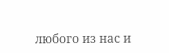любого из нас и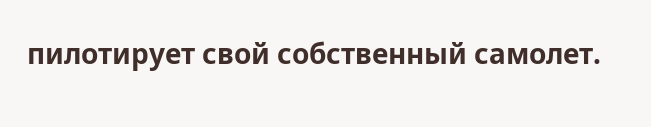пилотирует свой собственный самолет.